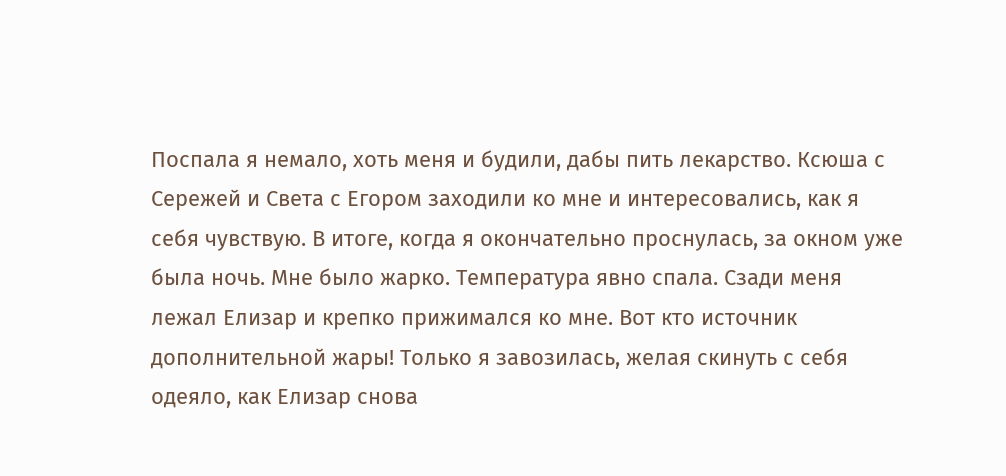Поспала я немало, хоть меня и будили, дабы пить лекарство. Ксюша с Сережей и Света с Егором заходили ко мне и интересовались, как я себя чувствую. В итоге, когда я окончательно проснулась, за окном уже была ночь. Мне было жарко. Температура явно спала. Сзади меня лежал Елизар и крепко прижимался ко мне. Вот кто источник дополнительной жары! Только я завозилась, желая скинуть с себя одеяло, как Елизар снова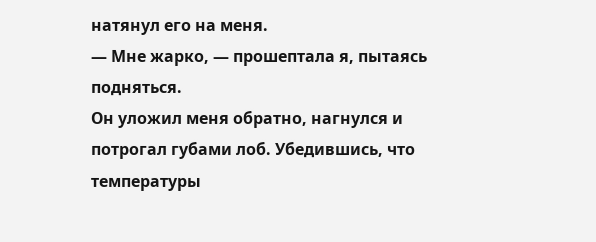натянул его на меня.
— Мне жарко, — прошептала я, пытаясь подняться.
Он уложил меня обратно, нагнулся и потрогал губами лоб. Убедившись, что температуры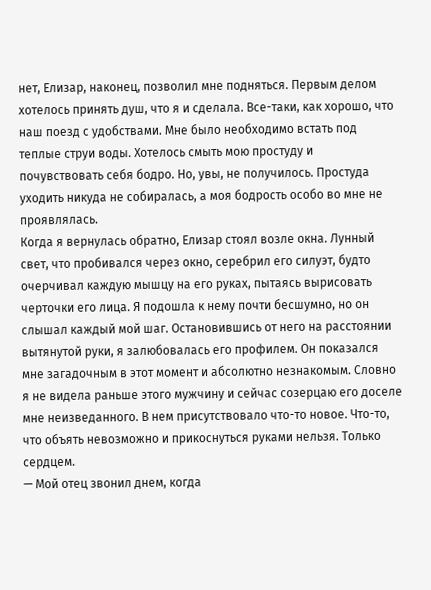нет, Елизар, наконец, позволил мне подняться. Первым делом хотелось принять душ, что я и сделала. Все-таки, как хорошо, что наш поезд с удобствами. Мне было необходимо встать под теплые струи воды. Хотелось смыть мою простуду и почувствовать себя бодро. Но, увы, не получилось. Простуда уходить никуда не собиралась, а моя бодрость особо во мне не проявлялась.
Когда я вернулась обратно, Елизар стоял возле окна. Лунный свет, что пробивался через окно, серебрил его силуэт, будто очерчивал каждую мышцу на его руках, пытаясь вырисовать черточки его лица. Я подошла к нему почти бесшумно, но он слышал каждый мой шаг. Остановившись от него на расстоянии вытянутой руки, я залюбовалась его профилем. Он показался мне загадочным в этот момент и абсолютно незнакомым. Словно я не видела раньше этого мужчину и сейчас созерцаю его доселе мне неизведанного. В нем присутствовало что-то новое. Что-то, что объять невозможно и прикоснуться руками нельзя. Только сердцем.
— Мой отец звонил днем, когда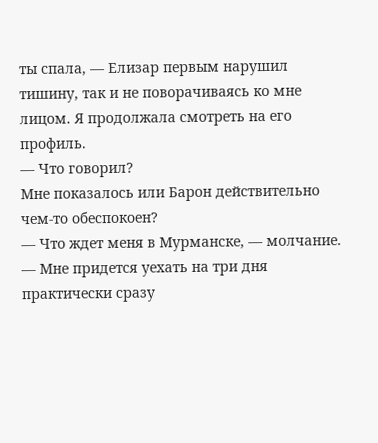ты спала, — Елизар первым нарушил тишину, так и не поворачиваясь ко мне лицом. Я продолжала смотреть на его профиль.
— Что говорил?
Мне показалось или Барон действительно чем-то обеспокоен?
— Что ждет меня в Мурманске, — молчание. — Мне придется уехать на три дня практически сразу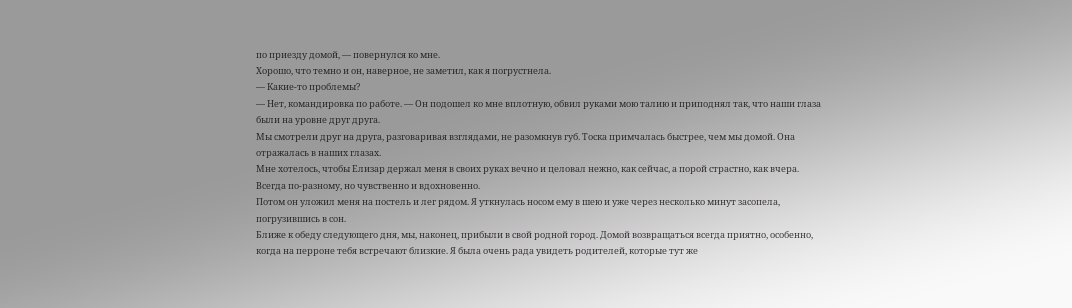по приезду домой, — повернулся ко мне.
Хорошо, что темно и он, наверное, не заметил, как я погрустнела.
— Какие-то проблемы?
— Нет, командировка по работе. — Он подошел ко мне вплотную, обвил руками мою талию и приподнял так, что наши глаза были на уровне друг друга.
Мы смотрели друг на друга, разговаривая взглядами, не разомкнув губ. Тоска примчалась быстрее, чем мы домой. Она отражалась в наших глазах.
Мне хотелось, чтобы Елизар держал меня в своих руках вечно и целовал нежно, как сейчас, а порой страстно, как вчера. Всегда по-разному, но чувственно и вдохновенно.
Потом он уложил меня на постель и лег рядом. Я уткнулась носом ему в шею и уже через несколько минут засопела, погрузившись в сон.
Ближе к обеду следующего дня, мы, наконец, прибыли в свой родной город. Домой возвращаться всегда приятно, особенно, когда на перроне тебя встречают близкие. Я была очень рада увидеть родителей, которые тут же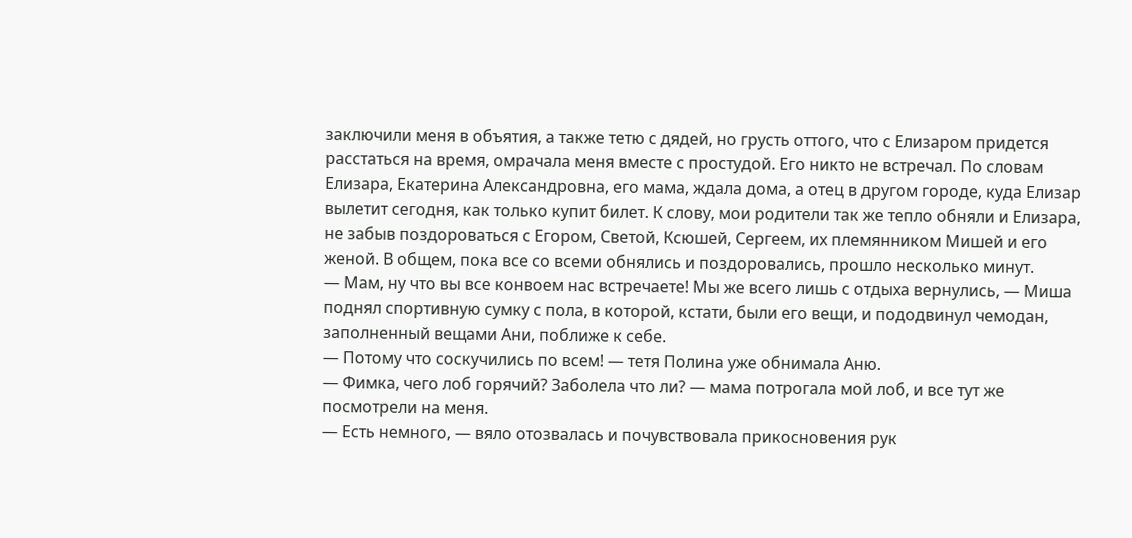заключили меня в объятия, а также тетю с дядей, но грусть оттого, что с Елизаром придется расстаться на время, омрачала меня вместе с простудой. Его никто не встречал. По словам Елизара, Екатерина Александровна, его мама, ждала дома, а отец в другом городе, куда Елизар вылетит сегодня, как только купит билет. К слову, мои родители так же тепло обняли и Елизара, не забыв поздороваться с Егором, Светой, Ксюшей, Сергеем, их племянником Мишей и его женой. В общем, пока все со всеми обнялись и поздоровались, прошло несколько минут.
— Мам, ну что вы все конвоем нас встречаете! Мы же всего лишь с отдыха вернулись, — Миша поднял спортивную сумку с пола, в которой, кстати, были его вещи, и пододвинул чемодан, заполненный вещами Ани, поближе к себе.
— Потому что соскучились по всем! — тетя Полина уже обнимала Аню.
— Фимка, чего лоб горячий? Заболела что ли? — мама потрогала мой лоб, и все тут же посмотрели на меня.
— Есть немного, — вяло отозвалась и почувствовала прикосновения рук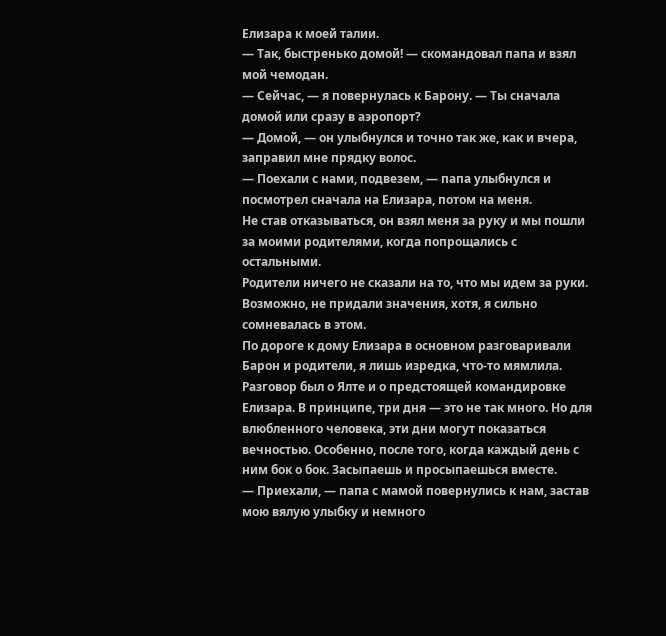Елизара к моей талии.
— Так, быстренько домой! — скомандовал папа и взял мой чемодан.
— Сейчас, — я повернулась к Барону. — Ты сначала домой или сразу в аэропорт?
— Домой, — он улыбнулся и точно так же, как и вчера, заправил мне прядку волос.
— Поехали с нами, подвезем, — папа улыбнулся и посмотрел сначала на Елизара, потом на меня.
Не став отказываться, он взял меня за руку и мы пошли за моими родителями, когда попрощались с остальными.
Родители ничего не сказали на то, что мы идем за руки. Возможно, не придали значения, хотя, я сильно сомневалась в этом.
По дороге к дому Елизара в основном разговаривали Барон и родители, я лишь изредка, что-то мямлила. Разговор был о Ялте и о предстоящей командировке Елизара. В принципе, три дня — это не так много. Но для влюбленного человека, эти дни могут показаться вечностью. Особенно, после того, когда каждый день с ним бок о бок. Засыпаешь и просыпаешься вместе.
— Приехали, — папа с мамой повернулись к нам, застав мою вялую улыбку и немного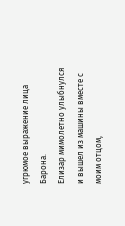угрюмое выражение лица Барона.
Елизар мимолетно улыбнулся и вышел из машины вместе с моим отцом,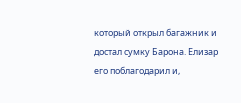который открыл багажник и достал сумку Барона. Елизар его поблагодарил и,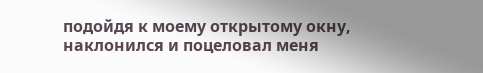подойдя к моему открытому окну, наклонился и поцеловал меня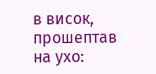в висок, прошептав на ухо: